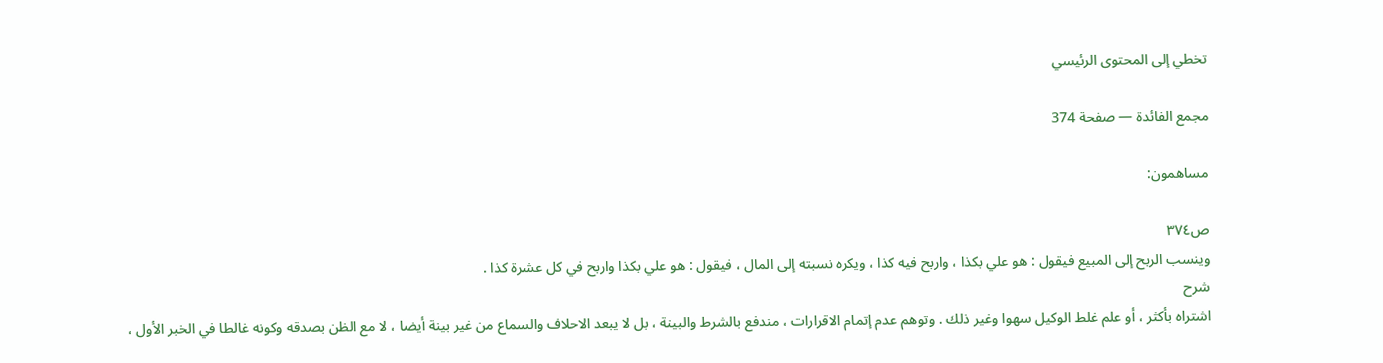تخطي إلى المحتوى الرئيسي

مجمع الفائدة — صفحة 374

مساهمون:

ص٣٧٤
وينسب الربح إلى المبيع فيقول : هو علي بكذا ، واربح فيه كذا ، ويكره نسبته إلى المال ، فيقول : هو علي بكذا واربح في كل عشرة كذا .
شرح
اشتراه بأكثر ، أو علم غلط الوكيل سهوا وغير ذلك . وتوهم عدم إتمام الاقرارات ، مندفع بالشرط والبينة ، بل لا يبعد الاحلاف والسماع من غير بينة أيضا ، لا مع الظن بصدقه وكونه غالطا في الخبر الأول ،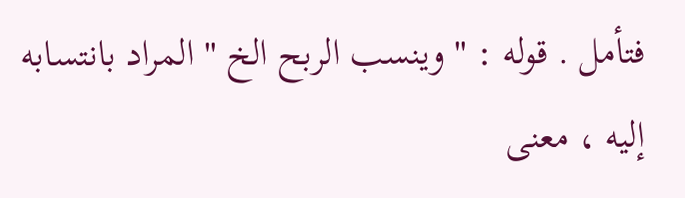فتأمل . قوله : " وينسب الربح الخ " المراد بانتسابه إليه ، معنى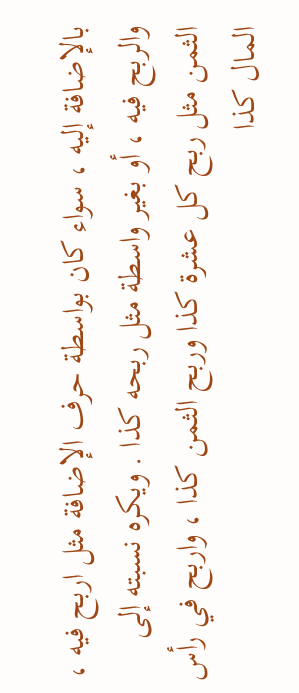بالإضافة إليه ، سواء كان بواسطة حرف الإضافة مثل اربح فيه ، والربح فيه ، أو بغير واسطة مثل ربحه كذا . ويكره نسبته إلى الثمن مثل ربح كل عشرة كذا وربح الثمن كذا ، واربح في رأس المال كذا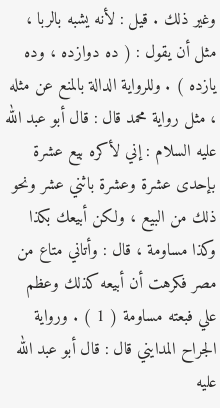وغير ذلك . قيل : لأنه يشبه بالربا ، مثل أن يقول : ( ده دوازده ، وده يازده ) . وللرواية الدالة بالمنع عن مثله ، مثل رواية محمد قال : قال أبو عبد الله عليه السلام : إني لأكره بيع عشرة بإحدى عشرة وعشرة باثني عشر ونحو ذلك من البيع ، ولكن أبيعك بكذا وكذا مساومة ، قال : وأتاني متاع من مصر فكرهت أن أبيعه كذلك وعظم علي فبعته مساومة ( 1 ) . ورواية الجراح المدايني قال : قال أبو عبد الله عليه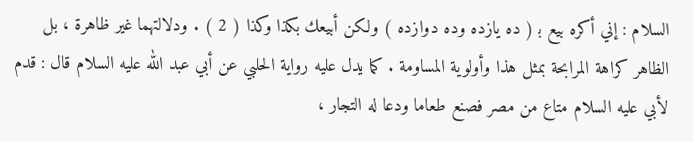السلام : إني أكره بيع ب‍ ( ده يازده وده دوازده ) ولكن أبيعك بكذا وكذا ( 2 ) . ودلالتهما غير ظاهرة ، بل الظاهر كراهة المرابحة بمثل هذا وأولوية المساومة . كما يدل عليه رواية الحلبي عن أبي عبد الله عليه السلام قال : قدم لأبي عليه السلام متاع من مصر فصنع طعاما ودعا له التجار ،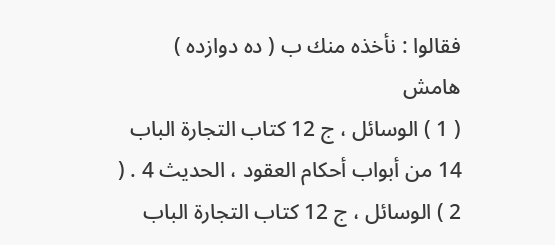فقالوا : نأخذه منك ب ( ده دوازده )
هامش
( 1 ) الوسائل ، ج 12 كتاب التجارة الباب 14 من أبواب أحكام العقود ، الحديث 4 . ( 2 ) الوسائل ، ج 12 كتاب التجارة الباب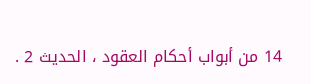14 من أبواب أحكام العقود ، الحديث 2 .